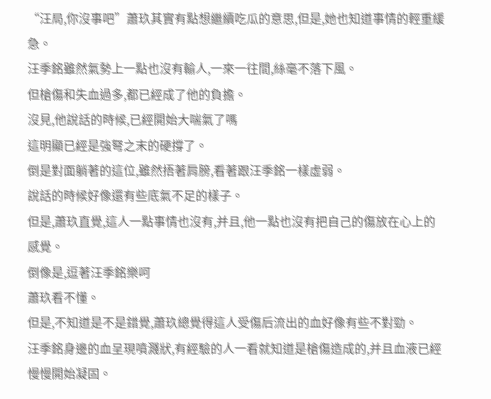“汪局,你沒事吧”蕭玖其實有點想繼續吃瓜的意思,但是,她也知道事情的輕重緩急。
汪季銘雖然氣勢上一點也沒有輸人,一來一往間,絲毫不落下風。
但槍傷和失血過多,都已經成了他的負擔。
沒見,他說話的時候,已經開始大喘氣了嗎
這明顯已經是強弩之末的硬撐了。
倒是對面躺著的這位,雖然捂著肩膀,看著跟汪季銘一樣虛弱。
說話的時候好像還有些底氣不足的樣子。
但是,蕭玖直覺,這人一點事情也沒有,并且,他一點也沒有把自己的傷放在心上的感覺。
倒像是,逗著汪季銘樂呵
蕭玖看不懂。
但是,不知道是不是錯覺,蕭玖總覺得這人受傷后流出的血好像有些不對勁。
汪季銘身邊的血呈現噴濺狀,有經驗的人一看就知道是槍傷造成的,并且血液已經慢慢開始凝固。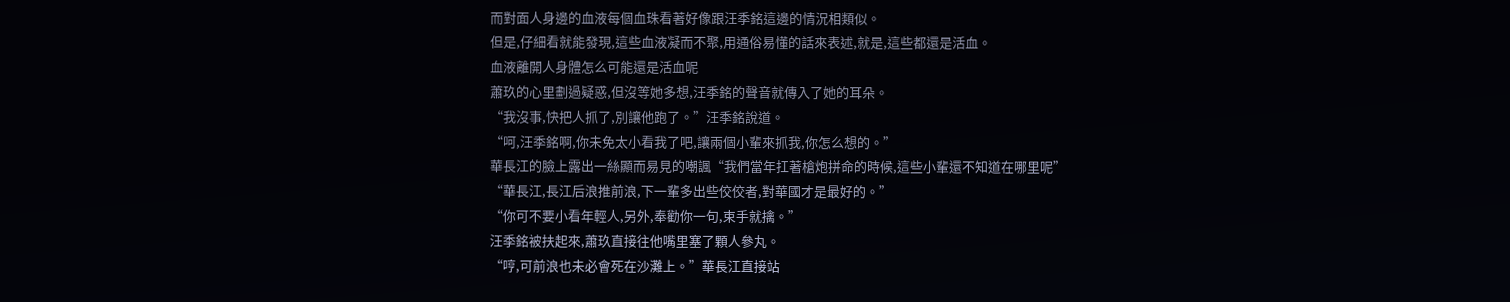而對面人身邊的血液每個血珠看著好像跟汪季銘這邊的情況相類似。
但是,仔細看就能發現,這些血液凝而不聚,用通俗易懂的話來表述,就是,這些都還是活血。
血液離開人身體怎么可能還是活血呢
蕭玖的心里劃過疑惑,但沒等她多想,汪季銘的聲音就傳入了她的耳朵。
“我沒事,快把人抓了,別讓他跑了。”汪季銘說道。
“呵,汪季銘啊,你未免太小看我了吧,讓兩個小輩來抓我,你怎么想的。”
華長江的臉上露出一絲顯而易見的嘲諷“我們當年扛著槍炮拼命的時候,這些小輩還不知道在哪里呢”
“華長江,長江后浪推前浪,下一輩多出些佼佼者,對華國才是最好的。”
“你可不要小看年輕人,另外,奉勸你一句,束手就擒。”
汪季銘被扶起來,蕭玖直接往他嘴里塞了顆人參丸。
“哼,可前浪也未必會死在沙灘上。”華長江直接站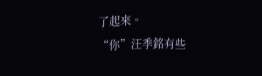了起來。
“你”汪季銘有些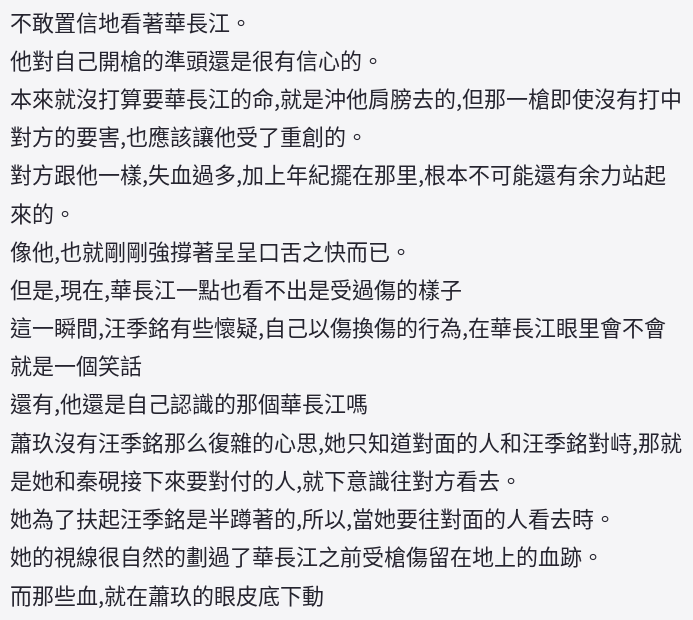不敢置信地看著華長江。
他對自己開槍的準頭還是很有信心的。
本來就沒打算要華長江的命,就是沖他肩膀去的,但那一槍即使沒有打中對方的要害,也應該讓他受了重創的。
對方跟他一樣,失血過多,加上年紀擺在那里,根本不可能還有余力站起來的。
像他,也就剛剛強撐著呈呈口舌之快而已。
但是,現在,華長江一點也看不出是受過傷的樣子
這一瞬間,汪季銘有些懷疑,自己以傷換傷的行為,在華長江眼里會不會就是一個笑話
還有,他還是自己認識的那個華長江嗎
蕭玖沒有汪季銘那么復雜的心思,她只知道對面的人和汪季銘對峙,那就是她和秦硯接下來要對付的人,就下意識往對方看去。
她為了扶起汪季銘是半蹲著的,所以,當她要往對面的人看去時。
她的視線很自然的劃過了華長江之前受槍傷留在地上的血跡。
而那些血,就在蕭玖的眼皮底下動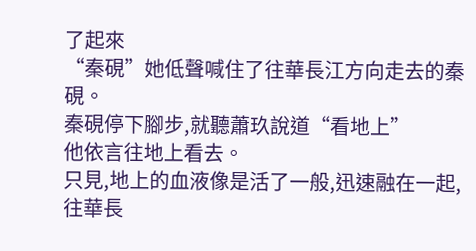了起來
“秦硯”她低聲喊住了往華長江方向走去的秦硯。
秦硯停下腳步,就聽蕭玖說道“看地上”
他依言往地上看去。
只見,地上的血液像是活了一般,迅速融在一起,往華長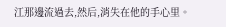江那邊流過去,然后,消失在他的手心里。